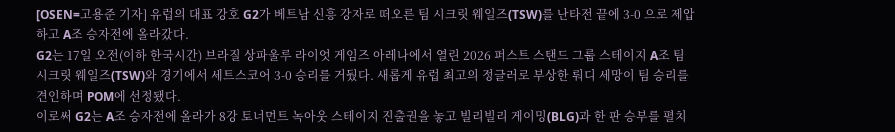[OSEN=고용준 기자] 유럽의 대표 강호 G2가 베트남 신흥 강자로 떠오른 팀 시크릿 웨일즈(TSW)를 난타전 끝에 3-0 으로 제압하고 A조 승자전에 올라갔다.
G2는 17일 오전(이하 한국시간) 브라질 상파울루 라이엇 게임즈 아레나에서 열린 2026 퍼스트 스탠드 그룹 스테이지 A조 팀 시크릿 웨일즈(TSW)와 경기에서 세트스코어 3-0 승리를 거뒀다. 새롭게 유럽 최고의 정글러로 부상한 뤄디 세망이 팀 승리를 견인하며 POM에 선정됐다.
이로써 G2는 A조 승자전에 올라가 8강 토너먼트 녹아웃 스테이지 진출권을 놓고 빌리빌리 게이밍(BLG)과 한 판 승부를 펼치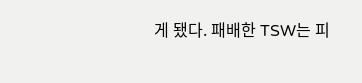게 됐다. 패배한 TSW는 피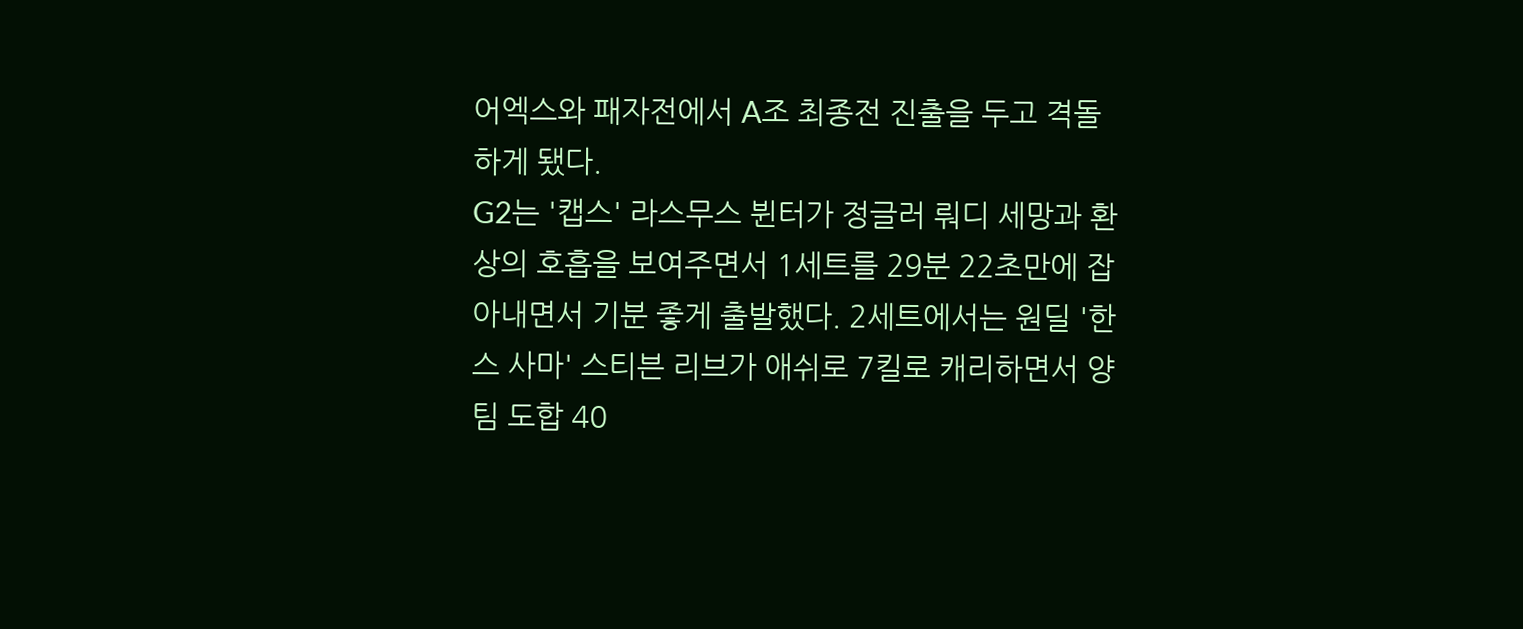어엑스와 패자전에서 A조 최종전 진출을 두고 격돌하게 됐다.
G2는 '캡스' 라스무스 뷘터가 정글러 뤄디 세망과 환상의 호흡을 보여주면서 1세트를 29분 22초만에 잡아내면서 기분 좋게 출발했다. 2세트에서는 원딜 '한스 사마' 스티븐 리브가 애쉬로 7킬로 캐리하면서 양 팀 도합 40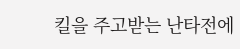킬을 주고받는 난타전에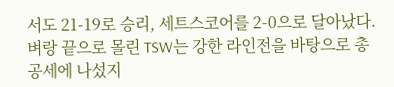서도 21-19로 승리, 세트스코어를 2-0으로 달아났다.
벼랑 끝으로 몰린 TSW는 강한 라인전을 바탕으로 총공세에 나섰지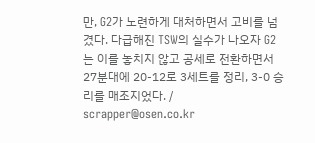만, G2가 노련하게 대처하면서 고비를 넘겼다. 다급해진 TSW의 실수가 나오자 G2는 이를 놓치지 않고 공세로 전환하면서 27분대에 20-12로 3세트를 정리, 3-0 승리를 매조지었다. / scrapper@osen.co.kr